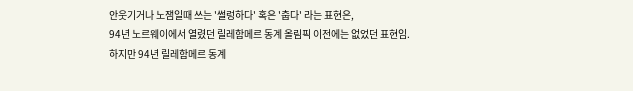안웃기거나 노잼일때 쓰는 '썰렁하다' 혹은 '춥다' 라는 표현은,
94년 노르웨이에서 열렸던 릴레함메르 동계 올림픽 이전에는 없었던 표현임.
하지만 94년 릴레함메르 동계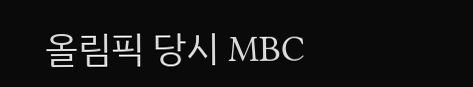올림픽 당시 MBC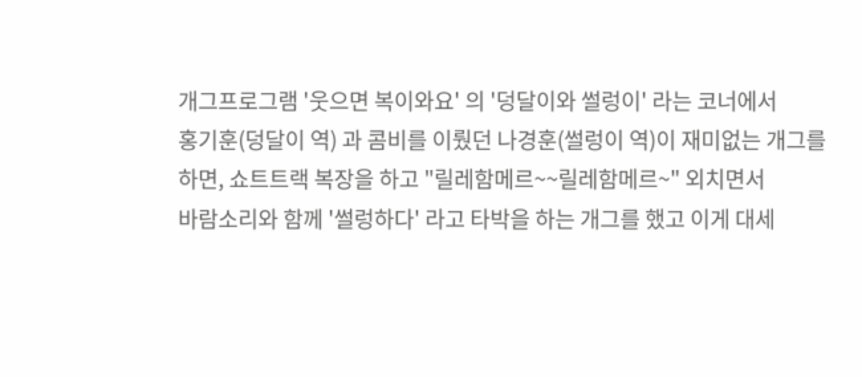개그프로그램 '웃으면 복이와요' 의 '덩달이와 썰렁이' 라는 코너에서
홍기훈(덩달이 역) 과 콤비를 이뤘던 나경훈(썰렁이 역)이 재미없는 개그를 하면, 쇼트트랙 복장을 하고 "릴레함메르~~릴레함메르~" 외치면서
바람소리와 함께 '썰렁하다' 라고 타박을 하는 개그를 했고 이게 대세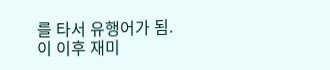를 타서 유행어가 됨.
이 이후 재미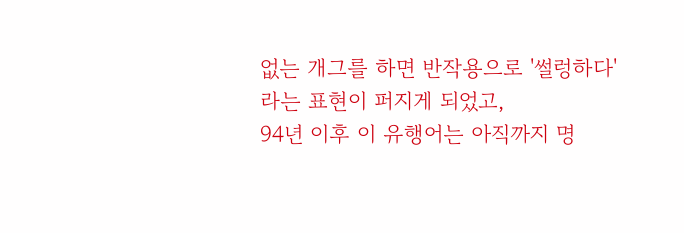없는 개그를 하면 반작용으로 '썰렁하다' 라는 표현이 퍼지게 되었고,
94년 이후 이 유행어는 아직까지 명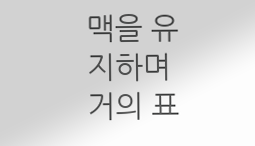맥을 유지하며 거의 표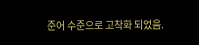준어 수준으로 고착화 되었음.